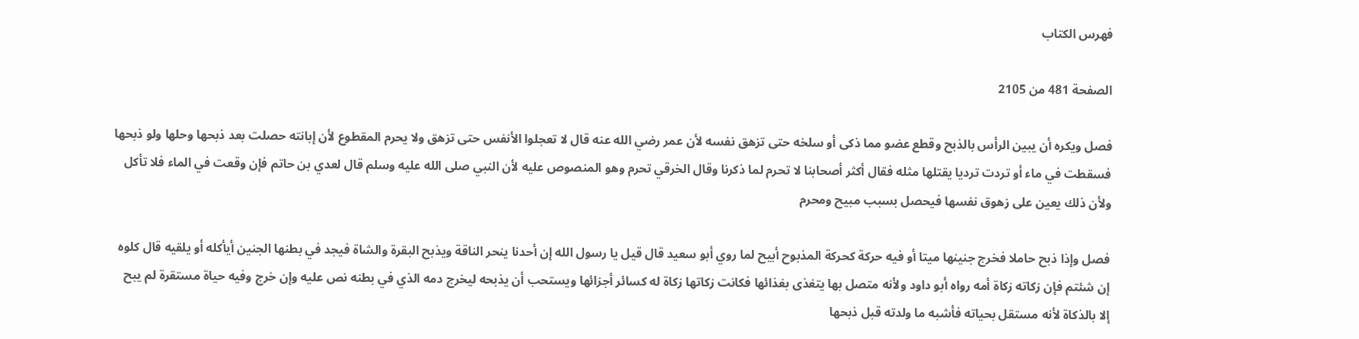فهرس الكتاب

الصفحة 481 من 2105

فصل ويكره أن يبين الرأس بالذبح وقطع عضو مما ذكى أو سلخه حتى تزهق نفسه لأن عمر رضي الله عنه قال لا تعجلوا الأنفس حتى تزهق ولا يحرم المقطوع لأن إبانته حصلت بعد ذبحها وحلها ولو ذبحها فسقطت في ماء أو تردت ترديا يقتلها مثله فقال أكثر أصحابنا لا تحرم لما ذكرنا وقال الخرقي تحرم وهو المنصوص عليه لأن النبي صلى الله عليه وسلم قال لعدي بن حاتم فإن وقعت في الماء فلا تأكل ولأن ذلك يعين على زهوق نفسها فيحصل بسبب مبيح ومحرم

فصل وإذا ذبح حاملا فخرج جنينها ميتا أو فيه حركة كحركة المذبوح أبيح لما روي أبو سعيد قال قيل يا رسول الله إن أحدنا ينحر الناقة ويذبح البقرة والشاة فيجد في بطنها الجنين أيأكله أو يلقيه قال كلوه إن شئتم فإن زكاته زكاة أمه رواه أبو داود ولأنه متصل بها يتغذى بغذائها فكانت زكاتها زكاة له كسائر أجزائها ويستحب أن يذبحه ليخرج دمه الذي في بطنه نص عليه وإن خرج وفيه حياة مستقرة لم يبح إلا بالذكاة لأنه مستقل بحياته فأشبه ما ولدته قبل ذبحها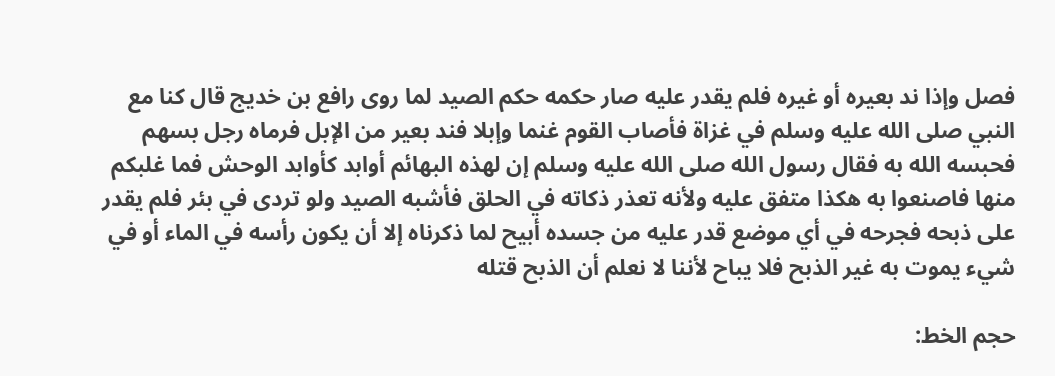فصل وإذا ند بعيره أو غيره فلم يقدر عليه صار حكمه حكم الصيد لما روى رافع بن خديج قال كنا مع النبي صلى الله عليه وسلم في غزاة فأصاب القوم غنما وإبلا فند بعير من الإبل فرماه رجل بسهم فحبسه الله به فقال رسول الله صلى الله عليه وسلم إن لهذه البهائم أوابد كأوابد الوحش فما غلبكم منها فاصنعوا به هكذا متفق عليه ولأنه تعذر ذكاته في الحلق فأشبه الصيد ولو تردى في بئر فلم يقدر على ذبحه فجرحه في أي موضع قدر عليه من جسده أبيح لما ذكرناه إلا أن يكون رأسه في الماء أو في شيء يموت به غير الذبح فلا يباح لأننا لا نعلم أن الذبح قتله

حجم الخط: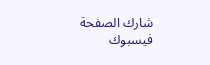شارك الصفحة
فيسبوك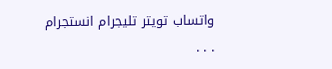واتساب تويتر تليجرام انستجرام
. . .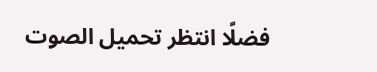فضلًا انتظر تحميل الصوت